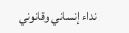نداء إنساني وقانوني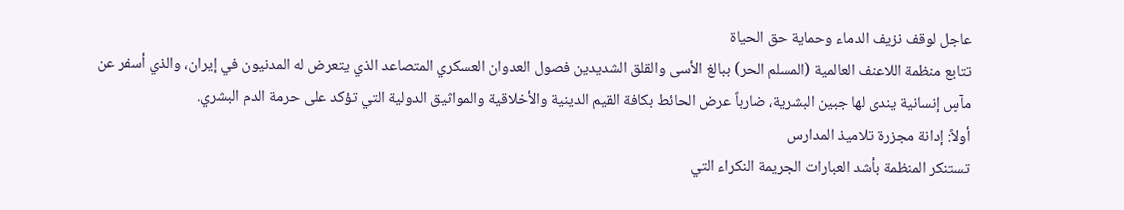عاجل لوقف نزيف الدماء وحماية حق الحياة
تتابع منظمة اللاعنف العالمية (المسلم الحر) ببالغ الأسى والقلق الشديدين فصول العدوان العسكري المتصاعد الذي يتعرض له المدنيون في إيران، والذي أسفر عن مآسٍ إنسانية يندى لها جبين البشرية، ضارباً عرض الحائط بكافة القيم الدينية والأخلاقية والمواثيق الدولية التي تؤكد على حرمة الدم البشري.
أولاً: إدانة مجزرة تلاميذ المدارس
تستنكر المنظمة بأشد العبارات الجريمة النكراء التي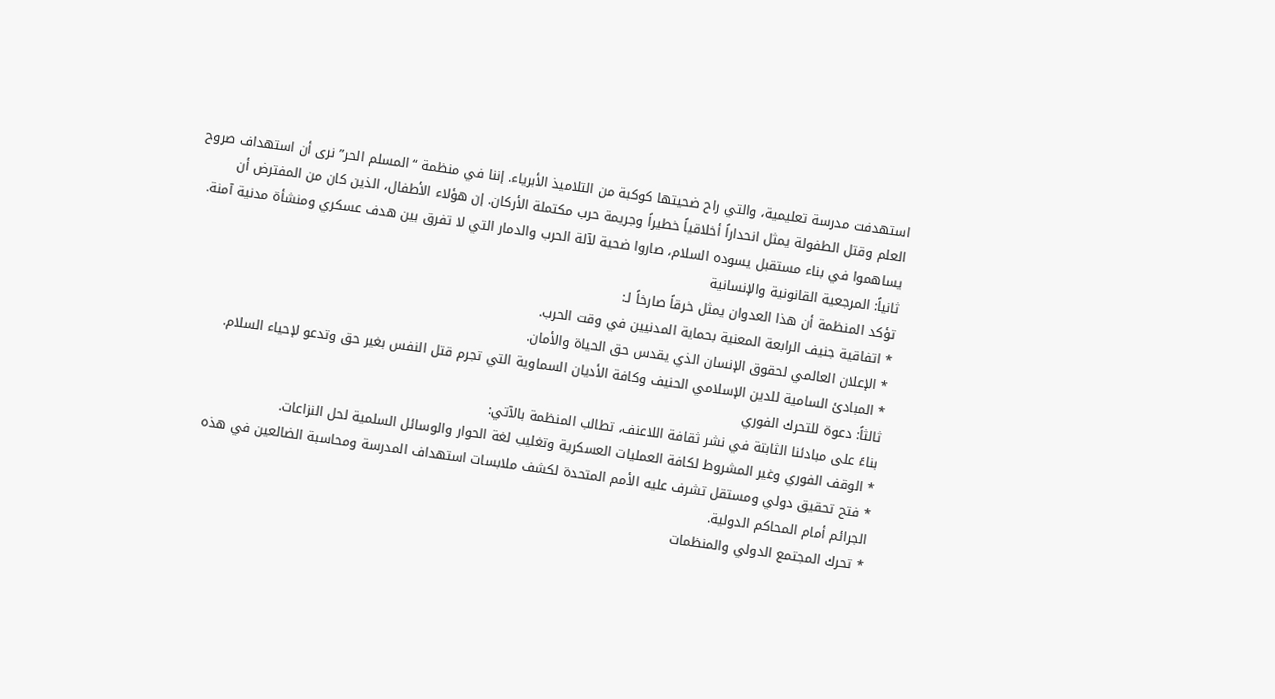استهدفت مدرسة تعليمية، والتي راح ضحيتها كوكبة من التلاميذ الأبرياء. إننا في منظمة “المسلم الحر” نرى أن استهداف صروح العلم وقتل الطفولة يمثل انحداراً أخلاقياً خطيراً وجريمة حرب مكتملة الأركان. إن هؤلاء الأطفال، الذين كان من المفترض أن يساهموا في بناء مستقبل يسوده السلام، صاروا ضحية لآلة الحرب والدمار التي لا تفرق بين هدف عسكري ومنشأة مدنية آمنة.
ثانياً: المرجعية القانونية والإنسانية
تؤكد المنظمة أن هذا العدوان يمثل خرقاً صارخاً لـ:
* اتفاقية جنيف الرابعة المعنية بحماية المدنيين في وقت الحرب.
* الإعلان العالمي لحقوق الإنسان الذي يقدس حق الحياة والأمان.
* المبادئ السامية للدين الإسلامي الحنيف وكافة الأديان السماوية التي تجرم قتل النفس بغير حق وتدعو لإحياء السلام.
ثالثاً: دعوة للتحرك الفوري
بناءً على مبادئنا الثابتة في نشر ثقافة اللاعنف، تطالب المنظمة بالآتي:
* الوقف الفوري وغير المشروط لكافة العمليات العسكرية وتغليب لغة الحوار والوسائل السلمية لحل النزاعات.
* فتح تحقيق دولي ومستقل تشرف عليه الأمم المتحدة لكشف ملابسات استهداف المدرسة ومحاسبة الضالعين في هذه الجرائم أمام المحاكم الدولية.
* تحرك المجتمع الدولي والمنظمات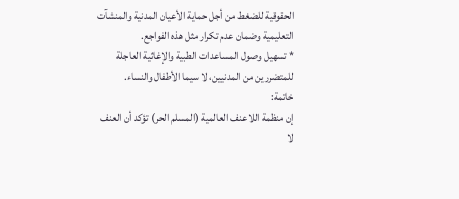الحقوقية للضغط من أجل حماية الأعيان المدنية والمنشآت التعليمية وضمان عدم تكرار مثل هذه الفواجع.
* تسهيل وصول المساعدات الطبية والإغاثية العاجلة للمتضررين من المدنيين، لا سيما الأطفال والنساء.
خاتمة:
إن منظمة اللاعنف العالمية (المسلم الحر) تؤكد أن العنف لا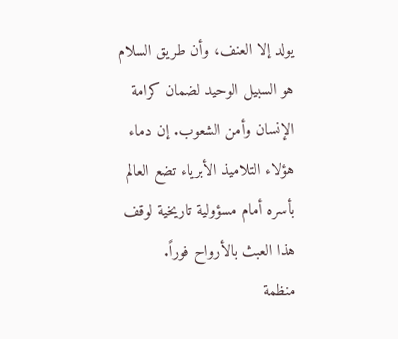يولد إلا العنف، وأن طريق السلام هو السبيل الوحيد لضمان كرامة الإنسان وأمن الشعوب. إن دماء هؤلاء التلاميذ الأبرياء تضع العالم بأسره أمام مسؤولية تاريخية لوقف هذا العبث بالأرواح فوراً.
منظمة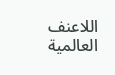اللاعنف العالمية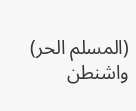(المسلم الحر)
واشنطن